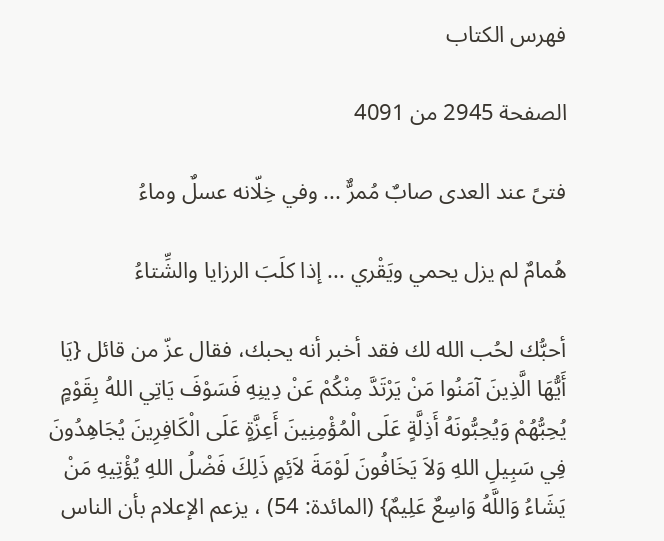فهرس الكتاب

الصفحة 2945 من 4091

فتىً عند العدى صابٌ مُمرٌّ ... وفي خِلّانه عسلٌ وماءُ

هُمامٌ لم يزل يحمي ويَقْري ... إذا كلَبَ الرزايا والشِّتاءُ

أحبُّك لحُب الله لك فقد أخبر أنه يحبك، فقال عزّ من قائل {يَا أَيُّهَا الَّذِينَ آمَنُوا مَنْ يَرْتَدَّ مِنْكُمْ عَنْ دِينِهِ فَسَوْفَ يَاتِي اللهُ بِقَوْمٍ يُحِبُّهُمْ وَيُحِبُّونَهُ أَذِلَّةٍ عَلَى الْمُؤْمِنِينَ أَعِزَّةٍ عَلَى الْكَافِرِينَ يُجَاهِدُونَ فِي سَبِيلِ اللهِ وَلاَ يَخَافُونَ لَوْمَةَ لاَئِمٍ ذَلِكَ فَضْلُ اللهِ يُؤْتِيهِ مَنْ يَشَاءُ وَاللَّهُ وَاسِعٌ عَلِيمٌ} (المائدة: 54) ، يزعم الإعلام بأن الناس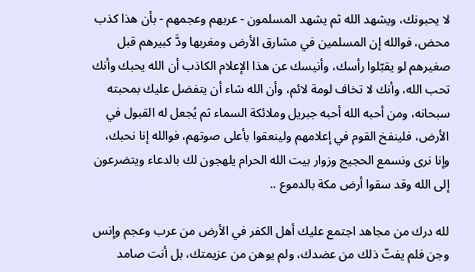لا يحبونك، ويشهد الله ثم يشهد المسلمون - عربهم وعجمهم - بأن هذا كذب محض، فوالله إن المسلمين في مشارق الأرض ومغربها ودَّ كبيرهم قبل صغيرهم لو يقبّلوا رأسك، وأنيسك عن هذا الإعلام الكاذب أن الله يحبك وأنك تحب الله، وأنك لا تخاف لومة لائم، وأن الله شاء أن يتفضل عليك بمحبته سبحانه، ومن أحبه الله أحبه جبريل وملائكة السماء ثم يُجعل له القبول في الأرض، فلينفخ القوم في إعلامهم ولينعقوا بأعلى صوتهم، فوالله إنا نحبك، وإنا نرى ونسمع الحجيج وزوار بيت الله الحرام يلهجون لك بالدعاء ويتضرعون إلى الله وقد سقوا أرض مكة بالدموع ..

لله درك من مجاهد اجتمع عليك أهل الكفر في الأرض من عرب وعجم وإنس وجن فلم يفتّ ذلك من عضدك، ولم يوهن من عزيمتك، بل أنت صامد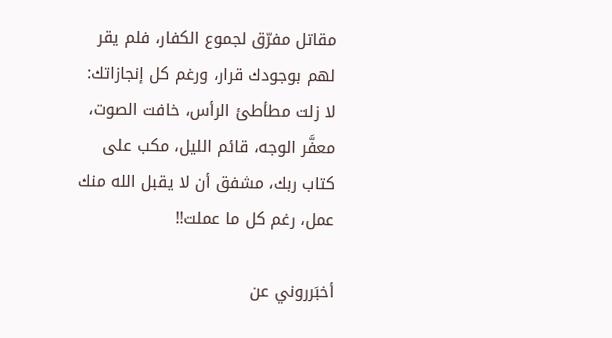مقاتل مفرّق لجموع الكفار، فلم يقر لهم بوجودك قرار، ورغم كل إنجازاتك: لا زلت مطأطئ الرأس، خافت الصوت، معفَّر الوجه، قائم الليل، مكب على كتاب ربك، مشفق أن لا يقبل الله منك عمل، رغم كل ما عملت!!

أخبَرروني عن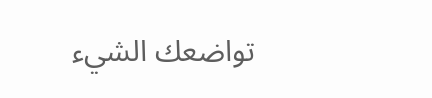تواضعك الشيء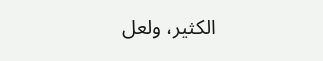الكثير، ولعل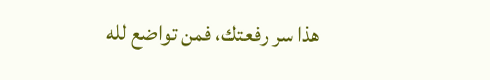هذا سر رفعتك، فمن تواضع لله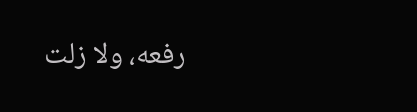رفعه، ولا زلت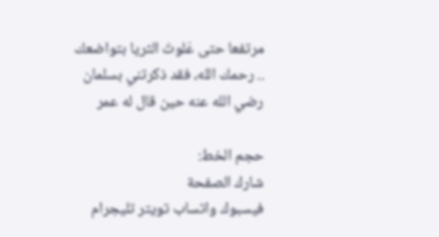مرتفعا حتى عَلوتَ الثريا بتواضعك .. رحمك الله، فقد ذكرتني بسلمان رضي الله عنه حين قال له عمر

حجم الخط:
شارك الصفحة
فيسبوك واتساب تويتر تليجرام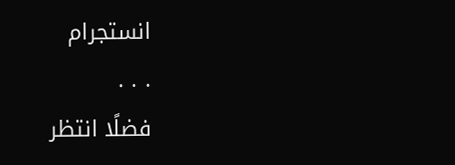انستجرام
. . .
فضلًا انتظر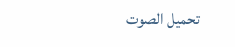تحميل الصوت